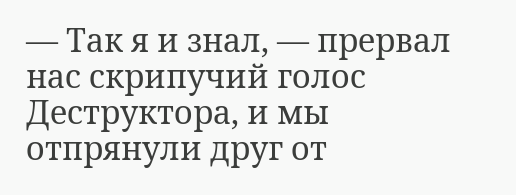— Так я и знал, — прервал нас скрипучий голос Деструктора, и мы отпрянули друг от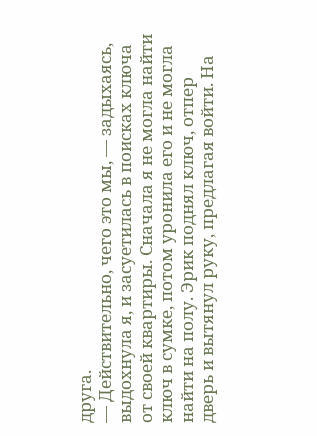друга.
— Действительно, чего это мы, — задыхаясь, выдохнула я, и засуетилась в поисках ключа от своей квартиры. Сначала я не могла найти ключ в сумке, потом уронила его и не могла найти на полу. Эрик поднял ключ, отпер дверь и вытянул руку, предлагая войти. На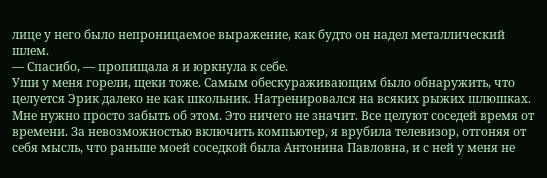лице у него было непроницаемое выражение, как будто он надел металлический шлем.
— Спасибо, — пропищала я и юркнула к себе.
Уши у меня горели, щеки тоже. Самым обескураживающим было обнаружить, что целуется Эрик далеко не как школьник. Натренировался на всяких рыжих шлюшках. Мне нужно просто забыть об этом. Это ничего не значит. Все целуют соседей время от времени. За невозможностью включить компьютер, я врубила телевизор, отгоняя от себя мысль, что раньше моей соседкой была Антонина Павловна, и с ней у меня не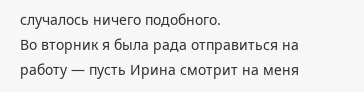случалось ничего подобного.
Во вторник я была рада отправиться на работу — пусть Ирина смотрит на меня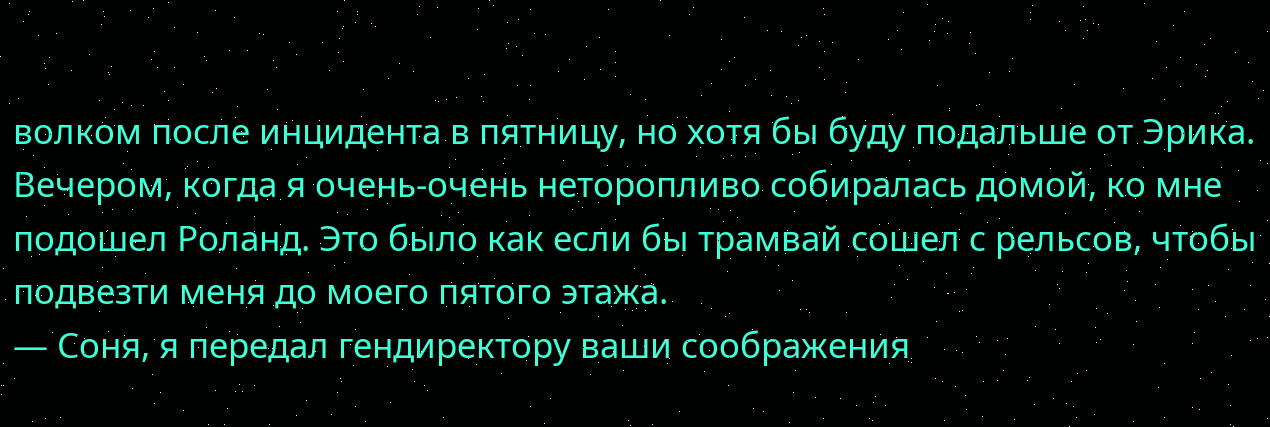волком после инцидента в пятницу, но хотя бы буду подальше от Эрика. Вечером, когда я очень-очень неторопливо собиралась домой, ко мне подошел Роланд. Это было как если бы трамвай сошел с рельсов, чтобы подвезти меня до моего пятого этажа.
— Соня, я передал гендиректору ваши соображения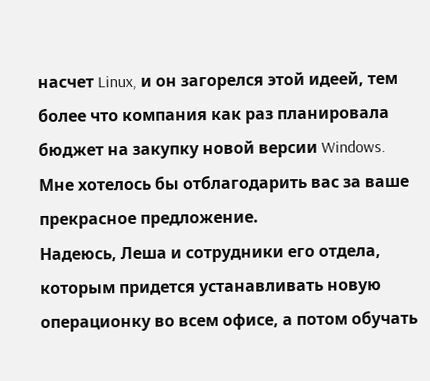насчет Linux, и он загорелся этой идеей, тем более что компания как раз планировала бюджет на закупку новой версии Windows. Мне хотелось бы отблагодарить вас за ваше прекрасное предложение.
Надеюсь, Леша и сотрудники его отдела, которым придется устанавливать новую операционку во всем офисе, а потом обучать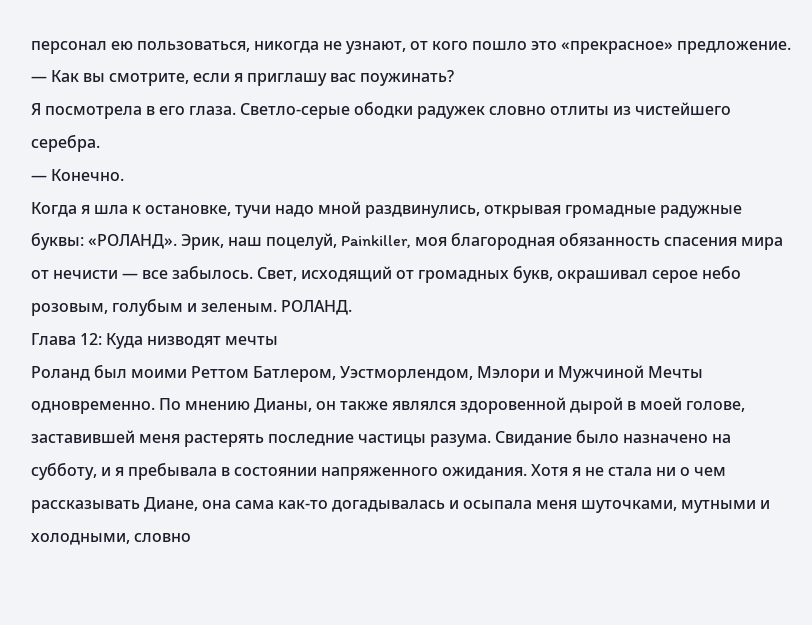персонал ею пользоваться, никогда не узнают, от кого пошло это «прекрасное» предложение.
— Как вы смотрите, если я приглашу вас поужинать?
Я посмотрела в его глаза. Светло-серые ободки радужек словно отлиты из чистейшего серебра.
— Конечно.
Когда я шла к остановке, тучи надо мной раздвинулись, открывая громадные радужные буквы: «РОЛАНД». Эрик, наш поцелуй, Painkiller, моя благородная обязанность спасения мира от нечисти — все забылось. Свет, исходящий от громадных букв, окрашивал серое небо розовым, голубым и зеленым. РОЛАНД.
Глава 12: Куда низводят мечты
Роланд был моими Реттом Батлером, Уэстморлендом, Мэлори и Мужчиной Мечты одновременно. По мнению Дианы, он также являлся здоровенной дырой в моей голове, заставившей меня растерять последние частицы разума. Свидание было назначено на субботу, и я пребывала в состоянии напряженного ожидания. Хотя я не стала ни о чем рассказывать Диане, она сама как-то догадывалась и осыпала меня шуточками, мутными и холодными, словно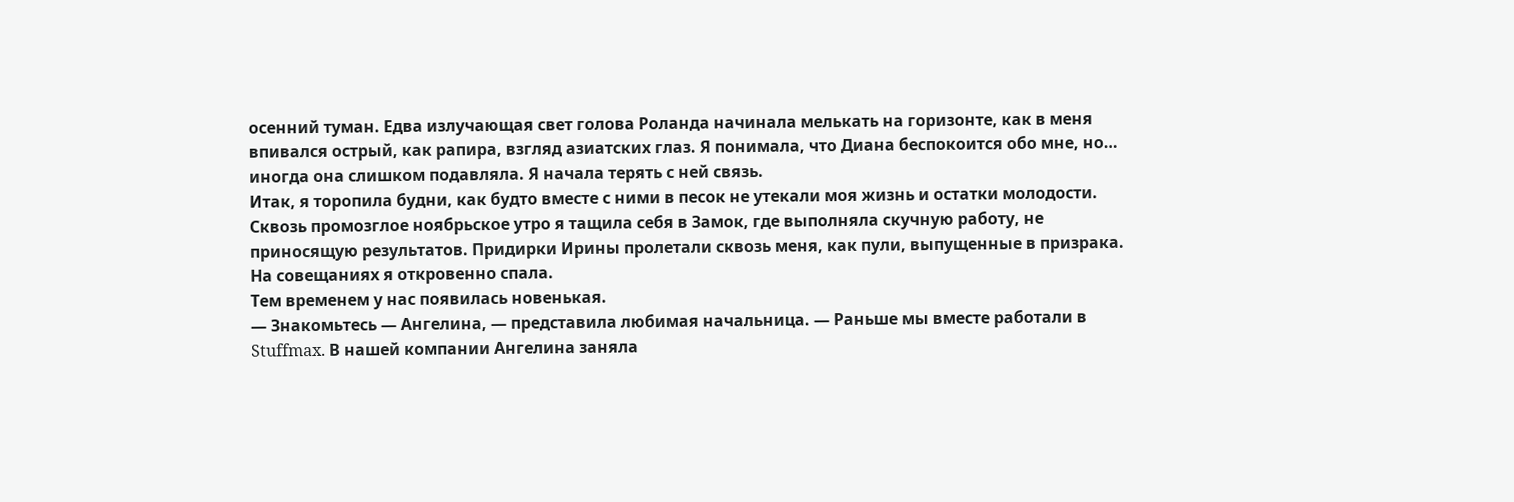осенний туман. Едва излучающая свет голова Роланда начинала мелькать на горизонте, как в меня впивался острый, как рапира, взгляд азиатских глаз. Я понимала, что Диана беспокоится обо мне, но… иногда она слишком подавляла. Я начала терять с ней связь.
Итак, я торопила будни, как будто вместе с ними в песок не утекали моя жизнь и остатки молодости. Сквозь промозглое ноябрьское утро я тащила себя в Замок, где выполняла скучную работу, не приносящую результатов. Придирки Ирины пролетали сквозь меня, как пули, выпущенные в призрака. На совещаниях я откровенно спала.
Тем временем у нас появилась новенькая.
— Знакомьтесь — Ангелина, — представила любимая начальница. — Раньше мы вместе работали в Stuffmax. В нашей компании Ангелина заняла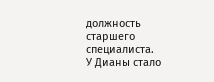должность старшего специалиста.
У Дианы стало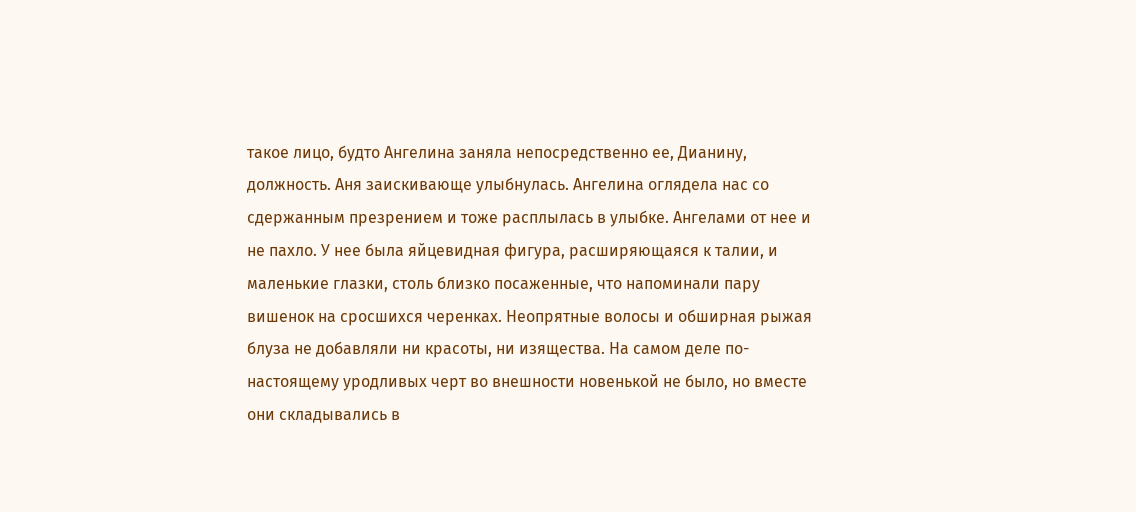такое лицо, будто Ангелина заняла непосредственно ее, Дианину, должность. Аня заискивающе улыбнулась. Ангелина оглядела нас со сдержанным презрением и тоже расплылась в улыбке. Ангелами от нее и не пахло. У нее была яйцевидная фигура, расширяющаяся к талии, и маленькие глазки, столь близко посаженные, что напоминали пару вишенок на сросшихся черенках. Неопрятные волосы и обширная рыжая блуза не добавляли ни красоты, ни изящества. На самом деле по-настоящему уродливых черт во внешности новенькой не было, но вместе они складывались в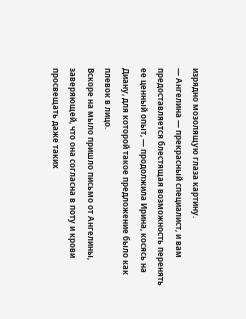изрядно мозолящую глаза картину.
— Ангелина — прекрасный специалист, и вам предоставляется блестящая возможность перенять ее ценный опыт, — продолжила Ирина, косясь на Диану, для которой такое предложение было как плевок в лицо.
Вскоре на мыло пришло письмо от Ангелины, заверяющей, что она согласна в поту и крови просвещать даже таких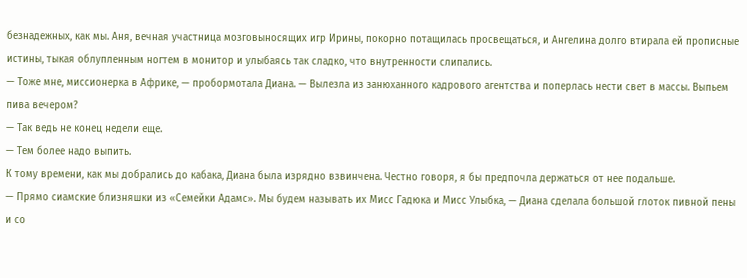безнадежных, как мы. Аня, вечная участница мозговыносящих игр Ирины, покорно потащилась просвещаться, и Ангелина долго втирала ей прописные истины, тыкая облупленным ногтем в монитор и улыбаясь так сладко, что внутренности слипались.
— Тоже мне, миссионерка в Африке, — пробормотала Диана. — Вылезла из занюханного кадрового агентства и поперлась нести свет в массы. Выпьем пива вечером?
— Так ведь не конец недели еще.
— Тем более надо выпить.
К тому времени, как мы добрались до кабака, Диана была изрядно взвинчена. Честно говоря, я бы предпочла держаться от нее подальше.
— Прямо сиамские близняшки из «Семейки Адамс». Мы будем называть их Мисс Гадюка и Мисс Улыбка, — Диана сделала большой глоток пивной пены и со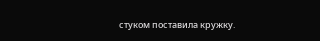стуком поставила кружку.